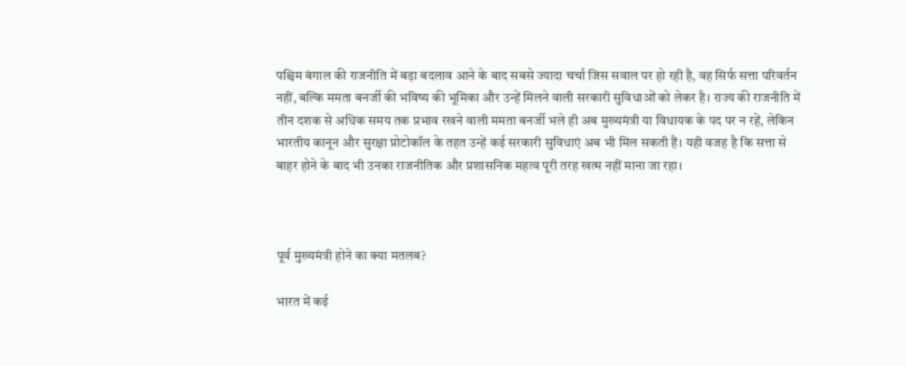पश्चिम बंगाल की राजनीति में बड़ा बदलाव आने के बाद सबसे ज्यादा चर्चा जिस सवाल पर हो रही है, वह सिर्फ सत्ता परिवर्तन नहीं, बल्कि ममता बनर्जी की भविष्य की भूमिका और उन्हें मिलने वाली सरकारी सुविधाओं को लेकर है। राज्य की राजनीति में तीन दशक से अधिक समय तक प्रभाव रखने वाली ममता बनर्जी भले ही अब मुख्यमंत्री या विधायक के पद पर न रहें, लेकिन भारतीय कानून और सुरक्षा प्रोटोकॉल के तहत उन्हें कई सरकारी सुविधाएं अब भी मिल सकती हैं। यही वजह है कि सत्ता से बाहर होने के बाद भी उनका राजनीतिक और प्रशासनिक महत्व पूरी तरह खत्म नहीं माना जा रहा।



पूर्व मुख्यमंत्री होने का क्या मतलब?

भारत में कई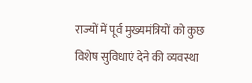राज्यों में पूर्व मुख्यमंत्रियों को कुछ विशेष सुविधाएं देने की व्यवस्था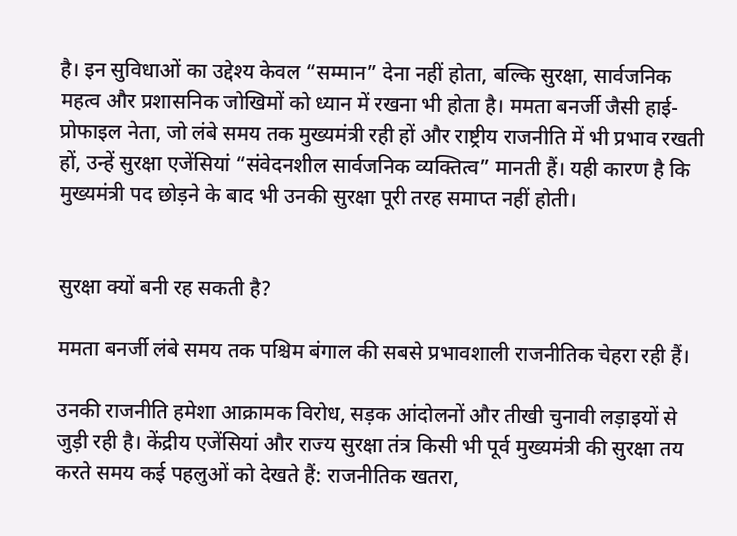है। इन सुविधाओं का उद्देश्य केवल “सम्मान” देना नहीं होता, बल्कि सुरक्षा, सार्वजनिक महत्व और प्रशासनिक जोखिमों को ध्यान में रखना भी होता है। ममता बनर्जी जैसी हाई-प्रोफाइल नेता, जो लंबे समय तक मुख्यमंत्री रही हों और राष्ट्रीय राजनीति में भी प्रभाव रखती हों, उन्हें सुरक्षा एजेंसियां “संवेदनशील सार्वजनिक व्यक्तित्व” मानती हैं। यही कारण है कि मुख्यमंत्री पद छोड़ने के बाद भी उनकी सुरक्षा पूरी तरह समाप्त नहीं होती।


सुरक्षा क्यों बनी रह सकती है?

ममता बनर्जी लंबे समय तक पश्चिम बंगाल की सबसे प्रभावशाली राजनीतिक चेहरा रही हैं।

उनकी राजनीति हमेशा आक्रामक विरोध, सड़क आंदोलनों और तीखी चुनावी लड़ाइयों से जुड़ी रही है। केंद्रीय एजेंसियां और राज्य सुरक्षा तंत्र किसी भी पूर्व मुख्यमंत्री की सुरक्षा तय करते समय कई पहलुओं को देखते हैं: राजनीतिक खतरा,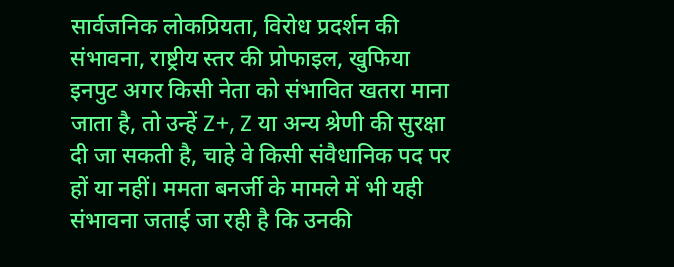सार्वजनिक लोकप्रियता, विरोध प्रदर्शन की संभावना, राष्ट्रीय स्तर की प्रोफाइल, खुफिया इनपुट अगर किसी नेता को संभावित खतरा माना जाता है, तो उन्हें Z+, Z या अन्य श्रेणी की सुरक्षा दी जा सकती है, चाहे वे किसी संवैधानिक पद पर हों या नहीं। ममता बनर्जी के मामले में भी यही संभावना जताई जा रही है कि उनकी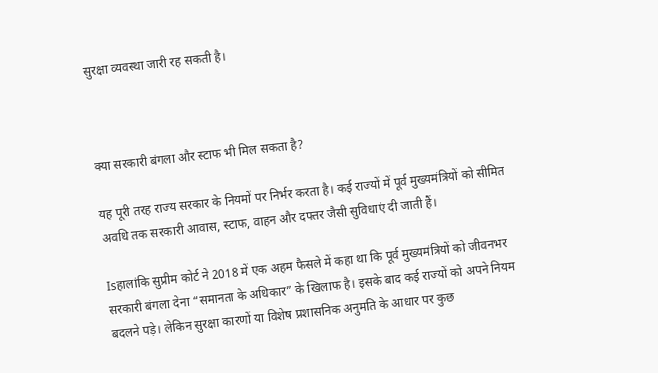सुरक्षा व्यवस्था जारी रह सकती है।



क्या सरकारी बंगला और स्टाफ भी मिल सकता है?

यह पूरी तरह राज्य सरकार के नियमों पर निर्भर करता है। कई राज्यों में पूर्व मुख्यमंत्रियों को सीमित अवधि तक सरकारी आवास, स्टाफ, वाहन और दफ्तर जैसी सुविधाएं दी जाती हैं।

Isहालांकि सुप्रीम कोर्ट ने 2018 में एक अहम फैसले में कहा था कि पूर्व मुख्यमंत्रियों को जीवनभर सरकारी बंगला देना “समानता के अधिकार” के खिलाफ है। इसके बाद कई राज्यों को अपने नियम बदलने पड़े। लेकिन सुरक्षा कारणों या विशेष प्रशासनिक अनुमति के आधार पर कुछ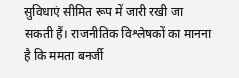सुविधाएं सीमित रूप में जारी रखी जा सकती हैं। राजनीतिक विश्लेषकों का मानना है कि ममता बनर्जी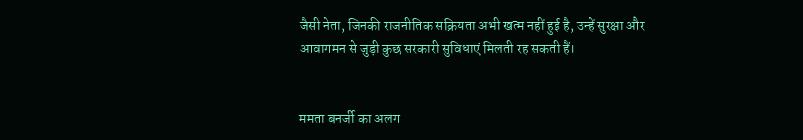जैसी नेता, जिनकी राजनीतिक सक्रियता अभी खत्म नहीं हुई है, उन्हें सुरक्षा और आवागमन से जुड़ी कुछ सरकारी सुविधाएं मिलती रह सकती हैं।


ममता बनर्जी का अलग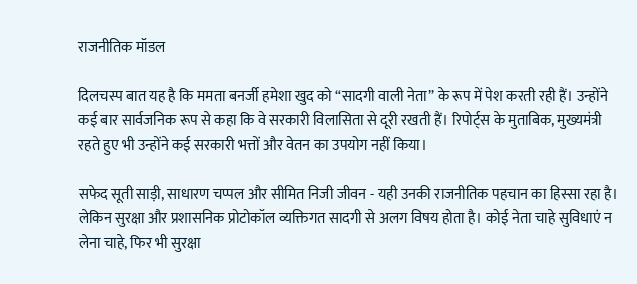राजनीतिक मॉडल

दिलचस्प बात यह है कि ममता बनर्जी हमेशा खुद को “सादगी वाली नेता” के रूप में पेश करती रही हैं। उन्होंने कई बार सार्वजनिक रूप से कहा कि वे सरकारी विलासिता से दूरी रखती हैं। रिपोर्ट्स के मुताबिक, मुख्यमंत्री रहते हुए भी उन्होंने कई सरकारी भत्तों और वेतन का उपयोग नहीं किया।

सफेद सूती साड़ी, साधारण चप्पल और सीमित निजी जीवन - यही उनकी राजनीतिक पहचान का हिस्सा रहा है। लेकिन सुरक्षा और प्रशासनिक प्रोटोकॉल व्यक्तिगत सादगी से अलग विषय होता है। कोई नेता चाहे सुविधाएं न लेना चाहे, फिर भी सुरक्षा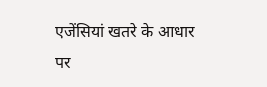एजेंसियां खतरे के आधार पर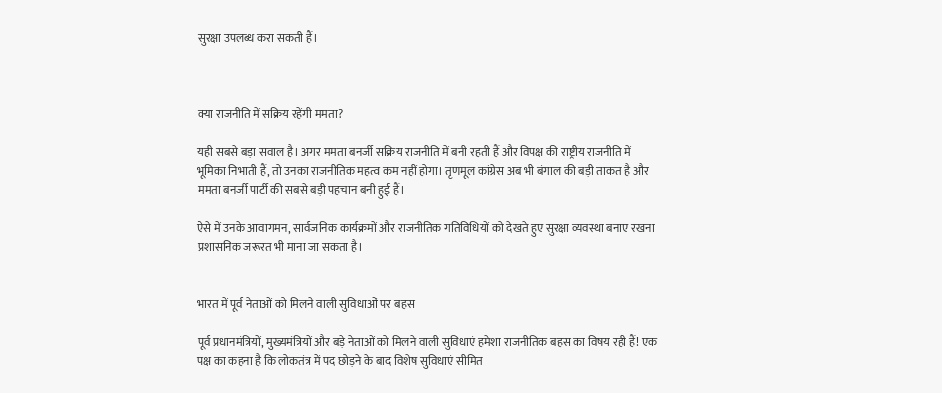सुरक्षा उपलब्ध करा सकती हैं।



क्या राजनीति में सक्रिय रहेंगी ममता?

यही सबसे बड़ा सवाल है। अगर ममता बनर्जी सक्रिय राजनीति में बनी रहती हैं और विपक्ष की राष्ट्रीय राजनीति में भूमिका निभाती हैं, तो उनका राजनीतिक महत्व कम नहीं होगा। तृणमूल कांग्रेस अब भी बंगाल की बड़ी ताकत है और ममता बनर्जी पार्टी की सबसे बड़ी पहचान बनी हुई हैं।

ऐसे में उनके आवागमन, सार्वजनिक कार्यक्रमों और राजनीतिक गतिविधियों को देखते हुए सुरक्षा व्यवस्था बनाए रखना प्रशासनिक जरूरत भी माना जा सकता है।


भारत में पूर्व नेताओं को मिलने वाली सुविधाओं पर बहस

पूर्व प्रधानमंत्रियों, मुख्यमंत्रियों और बड़े नेताओं को मिलने वाली सुविधाएं हमेशा राजनीतिक बहस का विषय रही हैं! एक पक्ष का कहना है कि लोकतंत्र में पद छोड़ने के बाद विशेष सुविधाएं सीमित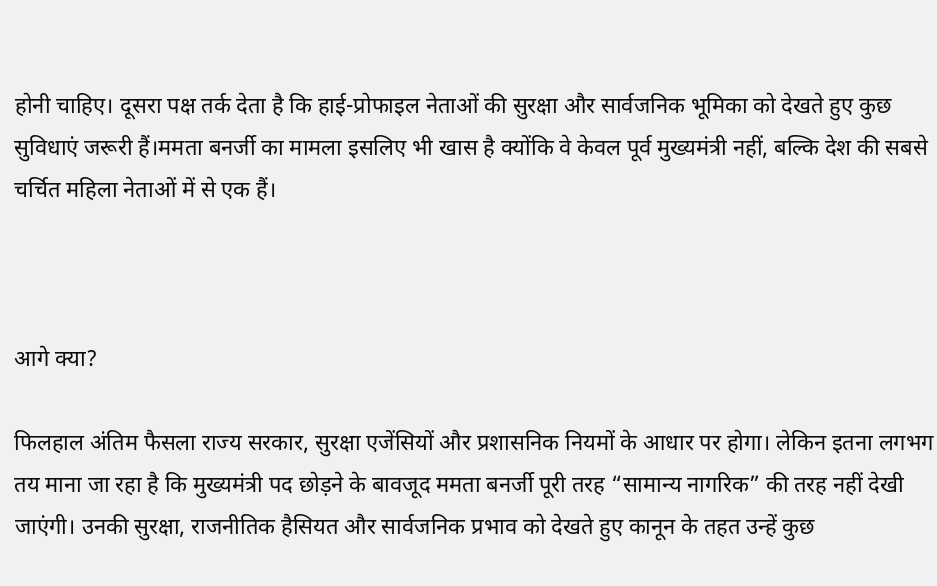होनी चाहिए। दूसरा पक्ष तर्क देता है कि हाई-प्रोफाइल नेताओं की सुरक्षा और सार्वजनिक भूमिका को देखते हुए कुछ सुविधाएं जरूरी हैं।ममता बनर्जी का मामला इसलिए भी खास है क्योंकि वे केवल पूर्व मुख्यमंत्री नहीं, बल्कि देश की सबसे चर्चित महिला नेताओं में से एक हैं।



आगे क्या?

फिलहाल अंतिम फैसला राज्य सरकार, सुरक्षा एजेंसियों और प्रशासनिक नियमों के आधार पर होगा। लेकिन इतना लगभग तय माना जा रहा है कि मुख्यमंत्री पद छोड़ने के बावजूद ममता बनर्जी पूरी तरह “सामान्य नागरिक” की तरह नहीं देखी जाएंगी। उनकी सुरक्षा, राजनीतिक हैसियत और सार्वजनिक प्रभाव को देखते हुए कानून के तहत उन्हें कुछ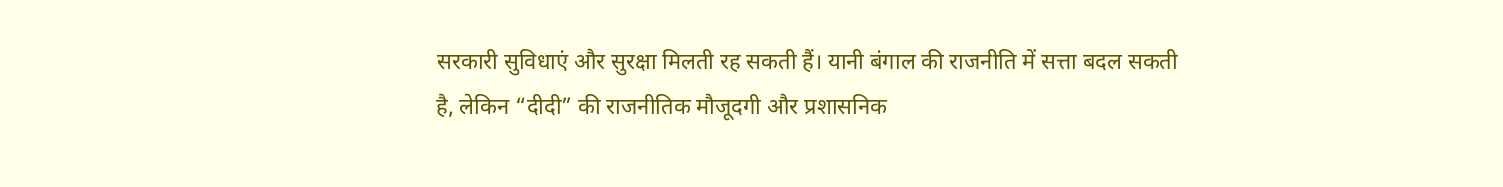सरकारी सुविधाएं और सुरक्षा मिलती रह सकती हैं। यानी बंगाल की राजनीति में सत्ता बदल सकती है, लेकिन “दीदी” की राजनीतिक मौजूदगी और प्रशासनिक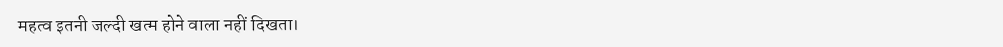महत्व इतनी जल्दी खत्म होने वाला नहीं दिखता।